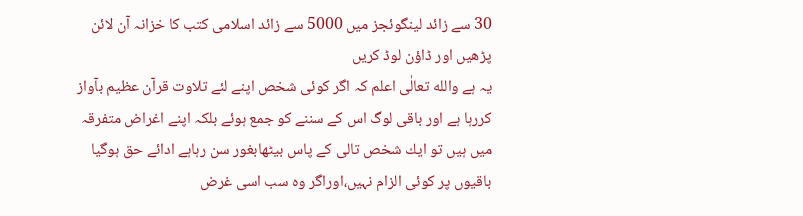30 سے زائد لینگوئجز میں 5000 سے زائد اسلامی کتب کا خزانہ آن لائن پڑھیں اور ڈاؤن لوڈ کریں
یہ ہے والله تعالٰی اعلم کہ اگر کوئی شخص اپنے لئے تلاوت قرآن عظیم بآواز کررہا ہے اور باقی لوگ اس کے سننے کو جمع ہوئے بلکہ اپنے اغراض متفرقہ میں ہیں تو ایك شخص تالی کے پاس بیٹھابغور سن رہاہے ادائے حق ہوگیا باقیوں پر کوئی الزام نہیں،اوراگر وہ سب اسی غرض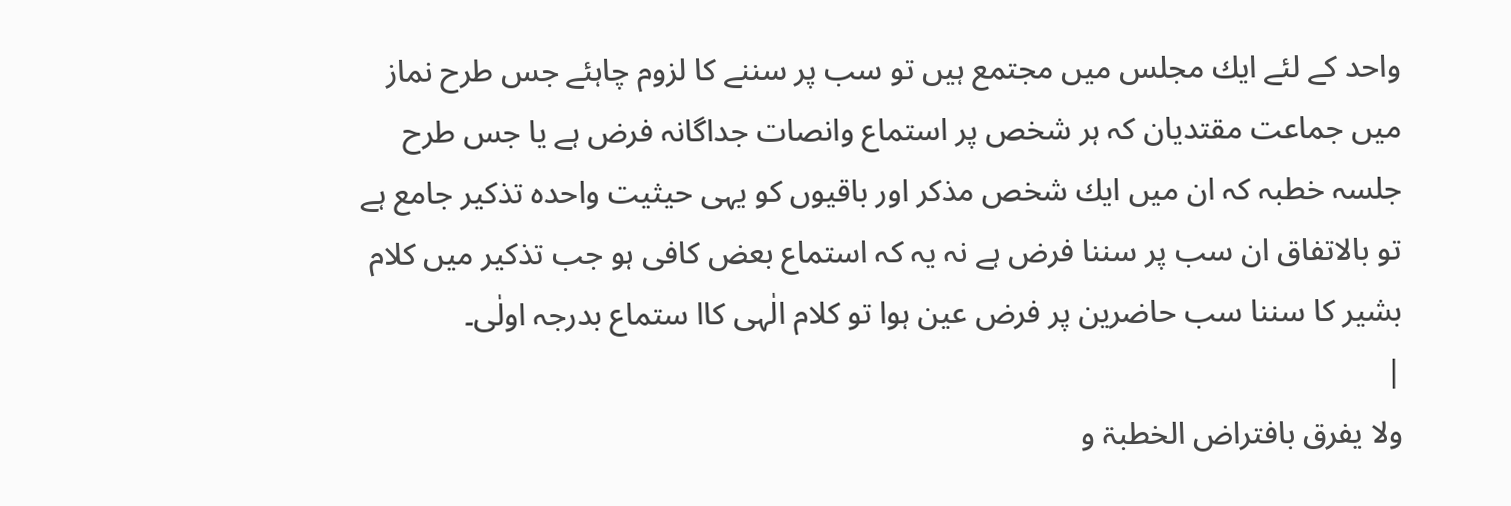واحد کے لئے ایك مجلس میں مجتمع ہیں تو سب پر سننے کا لزوم چاہئے جس طرح نماز میں جماعت مقتدیان کہ ہر شخص پر استماع وانصات جداگانہ فرض ہے یا جس طرح جلسہ خطبہ کہ ان میں ایك شخص مذکر اور باقیوں کو یہی حیثیت واحدہ تذکیر جامع ہے تو بالاتفاق ان سب پر سننا فرض ہے نہ یہ کہ استماع بعض کافی ہو جب تذکیر میں کلام بشیر کا سننا سب حاضرین پر فرض عین ہوا تو کلام الٰہی کاا ستماع بدرجہ اولٰی۔
|
ولا یفرق بافتراض الخطبۃ و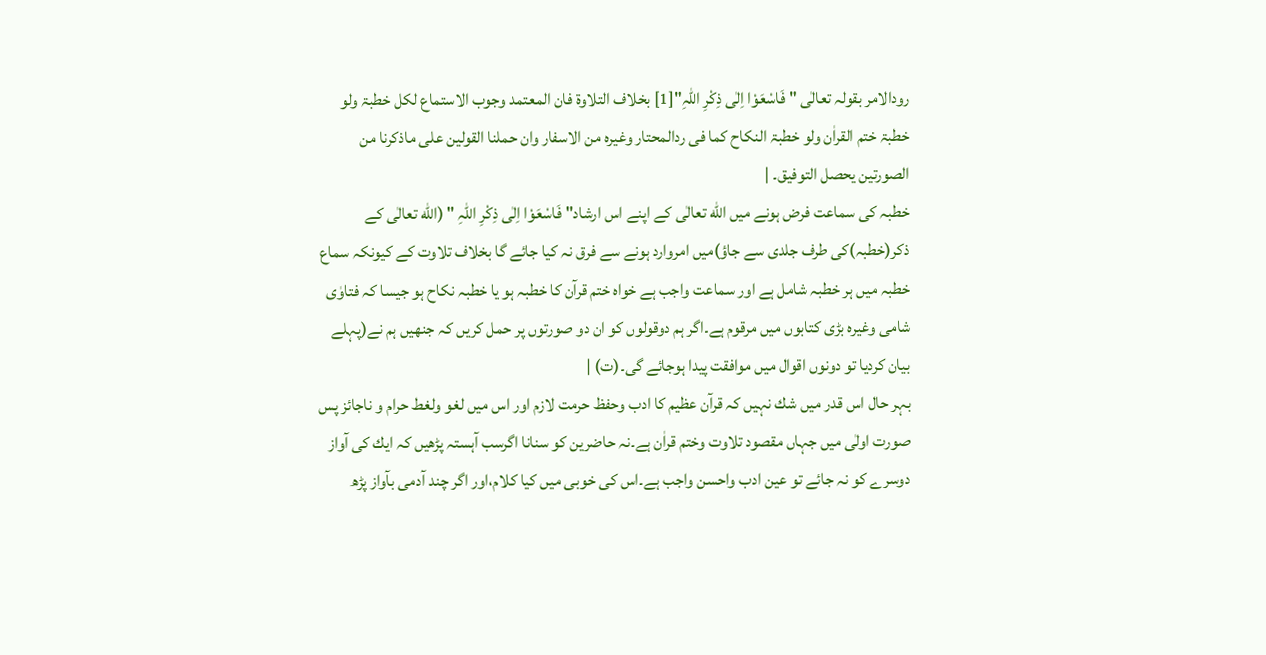رودالامر بقولہ تعالٰی " فَاسْعَوْا اِلٰی ذِکْرِ اللہِ"[1] بخلاف التلاوۃ فان المعتمد وجوب الاستماع لکل خطبۃ ولو خطبۃ ختم القراٰن ولو خطبۃ النکاح کما فی ردالمحتار وغیرہ من الاسفار وان حملنا القولین علی ماذکرنا من الصورتین یحصل التوفیق۔ |
خطبہ کی سماعت فرض ہونے میں الله تعالٰی کے اپنے اس ارشاد" فَاسْعَوْا اِلٰی ذِکْرِ اللہِ " (الله تعالٰی کے ذکر(خطبہ)کی طرف جلدی سے جاؤ)میں امروارد ہونے سے فرق نہ کیا جائے گا بخلاف تلاوت کے کیونکہ سماع خطبہ میں ہر خطبہ شامل ہے اور سماعت واجب ہے خواہ ختم قرآن کا خطبہ ہو یا خطبہ نکاح ہو جیسا کہ فتاوٰی شامی وغیرہ بڑی کتابوں میں مرقوم ہے۔اگر ہم دوقولوں کو ان دو صورتوں پر حمل کریں کہ جنھیں ہم نے(پہلے بیان کردیا تو دونوں اقوال میں موافقت پیدا ہوجائے گی۔(ت) |
بہر حال اس قدر میں شك نہیں کہ قرآن عظیم کا ادب وحفظ حرمت لازم اور اس میں لغو ولغط حرام و ناجائز پس صورت اولٰی میں جہاں مقصود تلاوت وختم قراٰن ہے۔نہ حاضرین کو سنانا اگرسب آہستہ پڑھیں کہ ایك کی آواز دوسرے کو نہ جائے تو عین ادب واحسن واجب ہے۔اس کی خوبی میں کیا کلام،اور اگر چند آدمی بآواز پڑھ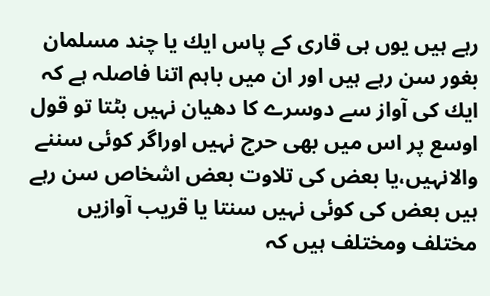رہے ہیں یوں ہی قاری کے پاس ایك یا چند مسلمان بغور سن رہے ہیں اور ان میں باہم اتنا فاصلہ ہے کہ ایك کی آواز سے دوسرے کا دھیان نہیں بٹتا تو قول اوسع پر اس میں بھی حرج نہیں اوراگر کوئی سننے والانہیں،یا بعض کی تلاوت بعض اشخاص سن رہے ہیں بعض کی کوئی نہیں سنتا یا قریب آوازیں مختلف ومختلف ہیں کہ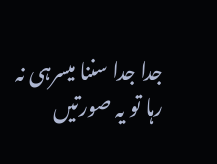جدا جدا سننا میسرہی نہ رہا تو یہ صورتیں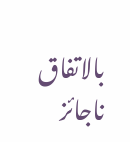بالاتفاق ناجائز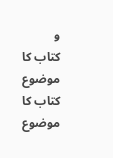و
کتاب کا موضوع
کتاب کا موضوع